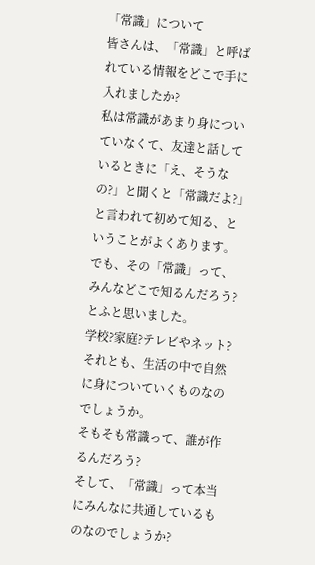「常識」について
皆さんは、「常識」と呼ばれている情報をどこで手に入れましたか?
私は常識があまり身についていなくて、友達と話しているときに「え、そうなの?」と聞くと「常識だよ?」と言われて初めて知る、ということがよくあります。
でも、その「常識」って、みんなどこで知るんだろう?とふと思いました。
学校?家庭?テレビやネット?
それとも、生活の中で自然に身についていくものなのでしょうか。
そもそも常識って、誰が作るんだろう?
そして、「常識」って本当にみんなに共通しているものなのでしょうか?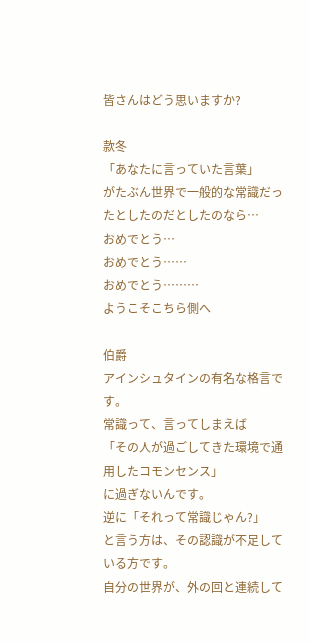皆さんはどう思いますか?

款冬
「あなたに言っていた言葉」
がたぶん世界で一般的な常識だったとしたのだとしたのなら…
おめでとう…
おめでとう……
おめでとう………
ようこそこちら側へ

伯爵
アインシュタインの有名な格言です。
常識って、言ってしまえば
「その人が過ごしてきた環境で通用したコモンセンス」
に過ぎないんです。
逆に「それって常識じゃん?」
と言う方は、その認識が不足している方です。
自分の世界が、外の回と連続して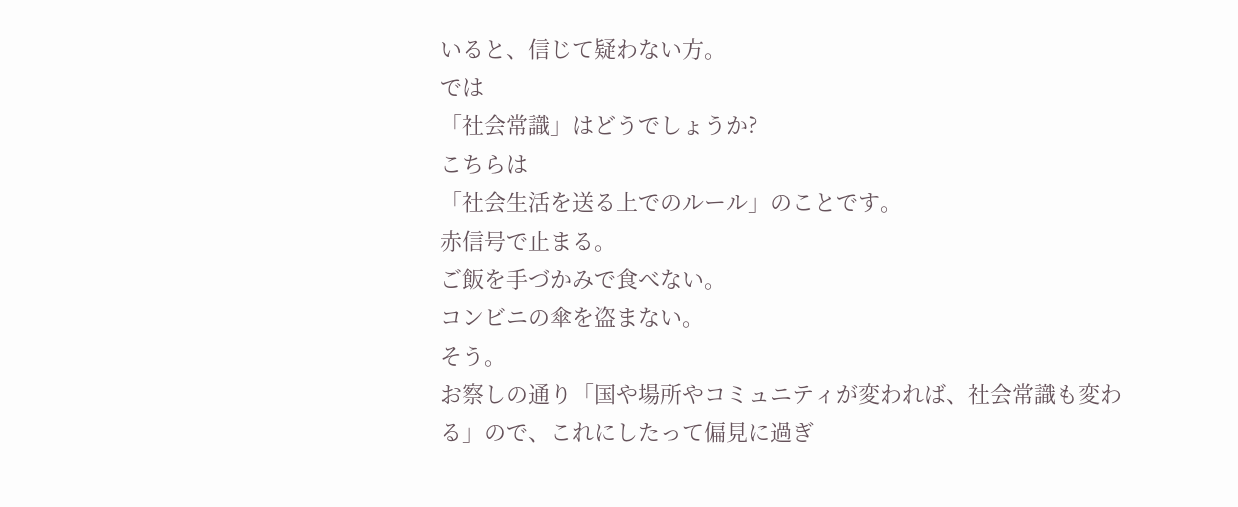いると、信じて疑わない方。
では
「社会常識」はどうでしょうか?
こちらは
「社会生活を送る上でのルール」のことです。
赤信号で止まる。
ご飯を手づかみで食べない。
コンビニの傘を盗まない。
そう。
お察しの通り「国や場所やコミュニティが変われば、社会常識も変わる」ので、これにしたって偏見に過ぎ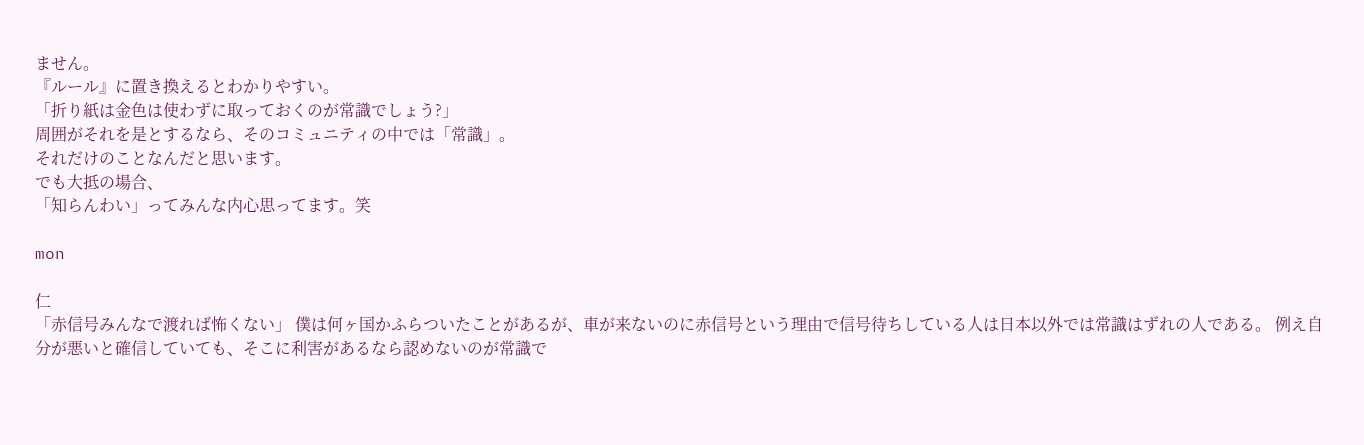ません。
『ルール』に置き換えるとわかりやすい。
「折り紙は金色は使わずに取っておくのが常識でしょう?」
周囲がそれを是とするなら、そのコミュニティの中では「常識」。
それだけのことなんだと思います。
でも大抵の場合、
「知らんわい」ってみんな内心思ってます。笑

mon

仁
「赤信号みんなで渡れば怖くない」 僕は何ヶ国かふらついたことがあるが、車が来ないのに赤信号という理由で信号待ちしている人は日本以外では常識はずれの人である。 例え自分が悪いと確信していても、そこに利害があるなら認めないのが常識で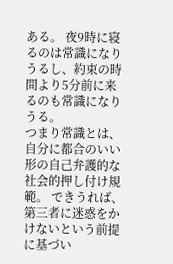ある。 夜9時に寝るのは常識になりうるし、約束の時間より5分前に来るのも常識になりうる。
つまり常識とは、自分に都合のいい形の自己弁護的な社会的押し付け規範。 できうれば、第三者に迷惑をかけないという前提に基づい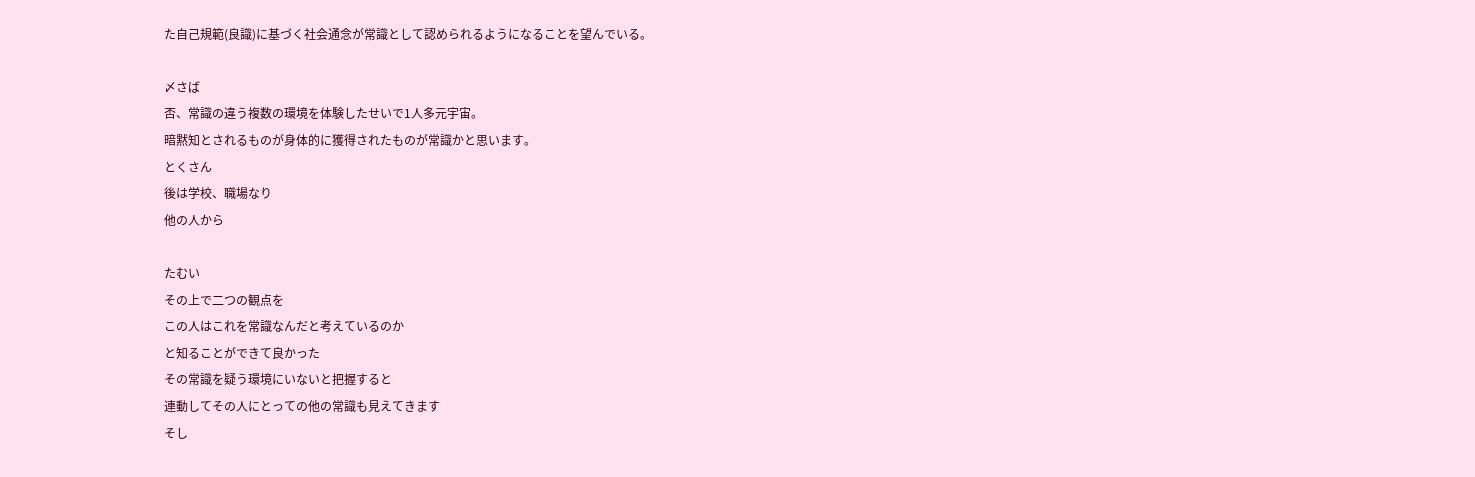た自己規範(良識)に基づく社会通念が常識として認められるようになることを望んでいる。

〆さば
否、常識の違う複数の環境を体験したせいで1人多元宇宙。
暗黙知とされるものが身体的に獲得されたものが常識かと思います。
とくさん
後は学校、職場なり
他の人から

たむい
その上で二つの観点を
この人はこれを常識なんだと考えているのか
と知ることができて良かった
その常識を疑う環境にいないと把握すると
連動してその人にとっての他の常識も見えてきます
そし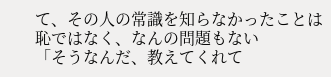て、その人の常識を知らなかったことは
恥ではなく、なんの問題もない
「そうなんだ、教えてくれて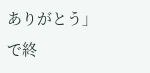ありがとう」
で終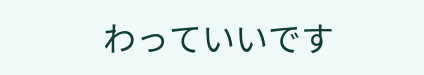わっていいです